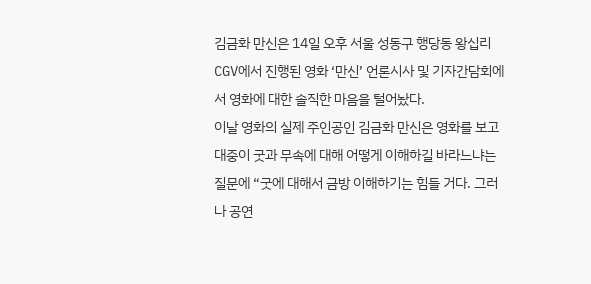김금화 만신은 14일 오후 서울 성동구 행당동 왕십리 CGV에서 진행된 영화 ‘만신’ 언론시사 및 기자간담회에서 영화에 대한 솔직한 마음을 털어놨다.
이날 영화의 실제 주인공인 김금화 만신은 영화를 보고 대중이 굿과 무속에 대해 어떻게 이해하길 바라느냐는 질문에 “굿에 대해서 금방 이해하기는 힘들 거다. 그러나 공연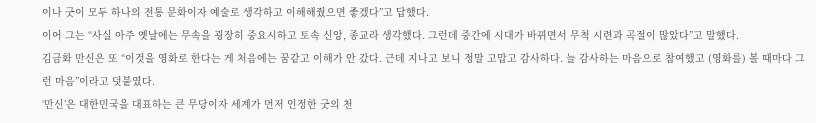이나 굿이 모두 하나의 전통 문화이자 예술로 생각하고 이해해줬으면 좋겠다”고 답했다.
이어 그는 “사실 아주 옛날에는 무속을 굉장히 중요시하고 토속 신앙, 종교라 생각했다. 그런데 중간에 시대가 바뀌면서 무척 시련과 곡절이 많았다”고 말했다.
김금화 만신은 또 “이것을 영화로 한다는 게 처음에는 꿈같고 이해가 안 갔다. 근데 지나고 보니 정말 고맙고 감사하다. 늘 감사하는 마음으로 참여했고 (영화를) 볼 때마다 그런 마음”이라고 덧붙였다.
‘만신’은 대한민국을 대표하는 큰 무당이자 세계가 먼저 인정한 굿의 천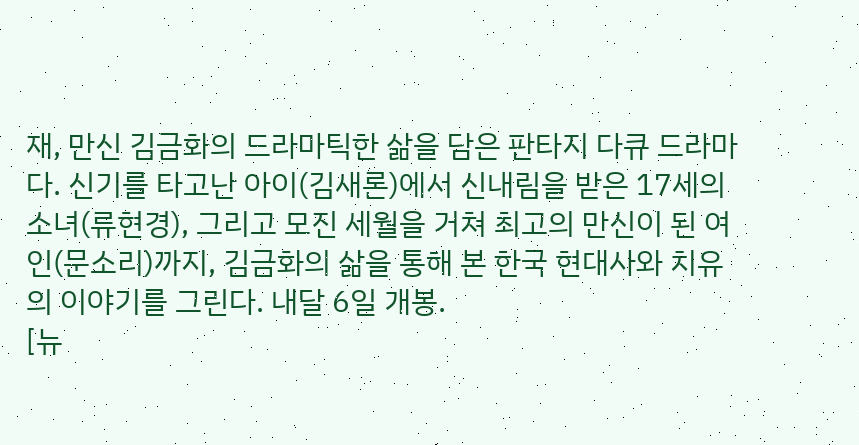재, 만신 김금화의 드라마틱한 삶을 담은 판타지 다큐 드라마다. 신기를 타고난 아이(김새론)에서 신내림을 받은 17세의 소녀(류현경), 그리고 모진 세월을 거쳐 최고의 만신이 된 여인(문소리)까지, 김금화의 삶을 통해 본 한국 현대사와 치유의 이야기를 그린다. 내달 6일 개봉.
[뉴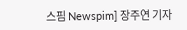스핌 Newspim] 장주연 기자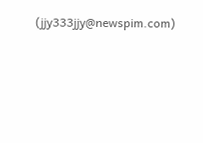(jjy333jjy@newspim.com)